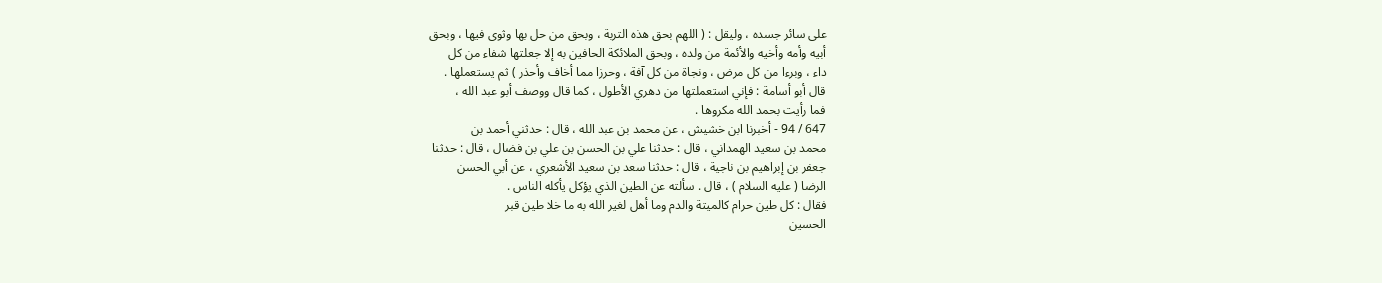على سائر جسده ، وليقل : ( اللهم بحق هذه التربة ، وبحق من حل بها وثوى فيها ، وبحق
أبيه وأمه وأخيه والأئمة من ولده ، وبحق الملائكة الحافين به إلا جعلتها شفاء من كل
داء ، وبرءا من كل مرض ، ونجاة من كل آفة ، وحرزا مما أخاف وأحذر ) ثم يستعملها .
قال أبو أسامة : فإني استعملتها من دهري الأطول ، كما قال ووصف أبو عبد الله ،
فما رأيت بحمد الله مكروها .
647 / 94 - أخبرنا ابن خشيش ، عن محمد بن عبد الله ، قال : حدثني أحمد بن
محمد بن سعيد الهمداني ، قال : حدثنا علي بن الحسن بن علي بن فضال ، قال : حدثنا
جعفر بن إبراهيم بن ناجية ، قال : حدثنا سعد بن سعيد الأشعري ، عن أبي الحسن
الرضا ( عليه السلام ) ، قال . سألته عن الطين الذي يؤكل يأكله الناس .
فقال : كل طين حرام كالميتة والدم وما أهل لغير الله به ما خلا طين قبر
الحسين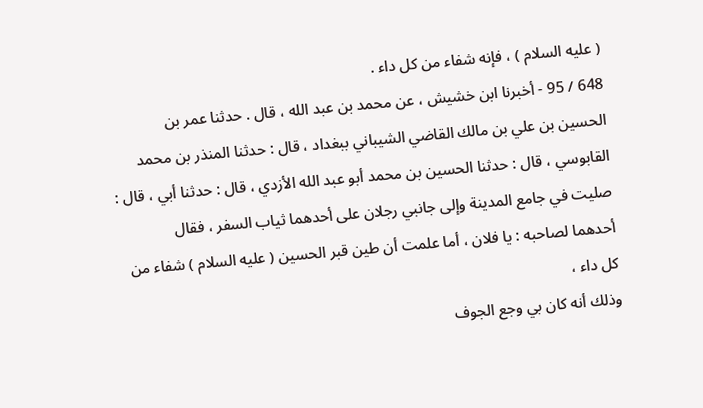( عليه السلام ) ، فإنه شفاء من كل داء .
648 / 95 - أخبرنا ابن خشيش ، عن محمد بن عبد الله ، قال . حدثنا عمر بن
الحسين بن علي بن مالك القاضي الشيباني ببغداد ، قال : حدثنا المنذر بن محمد
القابوسي ، قال : حدثنا الحسين بن محمد أبو عبد الله الأزدي ، قال : حدثنا أبي ، قال :
صليت في جامع المدينة وإلى جانبي رجلان على أحدهما ثياب السفر ، فقال
أحدهما لصاحبه : يا فلان ، أما علمت أن طين قبر الحسين ( عليه السلام ) شفاء من كل داء ،
وذلك أنه كان بي وجع الجوف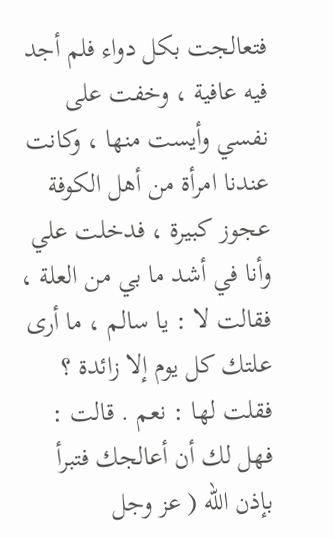فتعالجت بكل دواء فلم أجد فيه عافية ، وخفت على
نفسي وأيست منها ، وكانت عندنا امرأة من أهل الكوفة عجوز كبيرة ، فدخلت علي
وأنا في أشد ما بي من العلة ، فقالت لا : يا سالم ، ما أرى علتك كل يوم إلا زائدة ؟
فقلت لها : نعم . قالت : فهل لك أن أعالجك فتبرأ بإذن الله ( عز وجل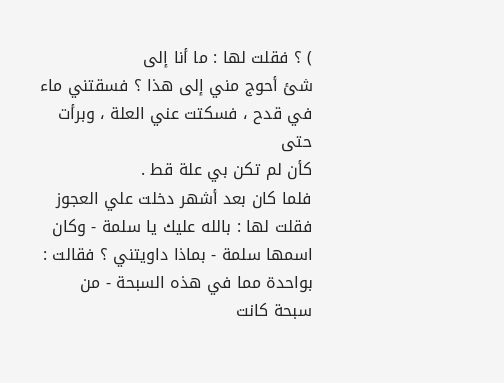) ؟ فقلت لها : ما أنا إلى
شئ أحوج مني إلى هذا ؟ فسقتني ماء في قدح ، فسكتت عني العلة ، وبرأت حتى
كأن لم تكن بي علة قط .
فلما كان بعد أشهر دخلت علي العجوز فقلت لها : بالله عليك يا سلمة - وكان
اسمها سلمة - بماذا داويتني ؟ فقالت : بواحدة مما في هذه السبحة - من سبحة كانت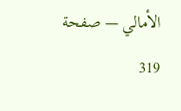الأمالي — صفحة 319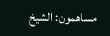مساهمون: الشيخ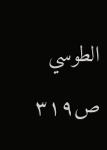الطوسي
ص٣١٩